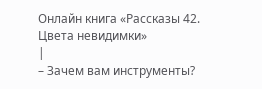Онлайн книга «Рассказы 42. Цвета невидимки»
|
– Зачем вам инструменты?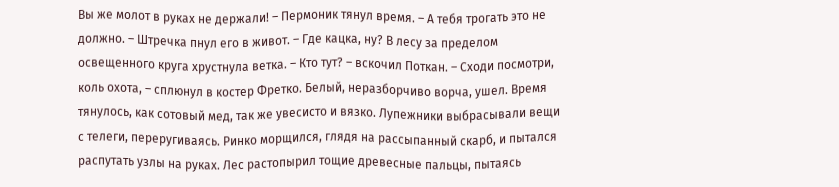Вы же молот в руках не держали! – Пермоник тянул время. – А тебя трогать это не должно. – Штречка пнул его в живот. – Где кацка, ну? В лесу за пределом освещенного круга хрустнула ветка. – Кто тут? – вскочил Поткан. – Сходи посмотри, коль охота, – сплюнул в костер Фретко. Белый, неразборчиво ворча, ушел. Время тянулось, как сотовый мед, так же увесисто и вязко. Лупежники выбрасывали вещи с телеги, переругиваясь. Ринко морщился, глядя на рассыпанный скарб, и пытался распутать узлы на руках. Лес растопырил тощие древесные пальцы, пытаясь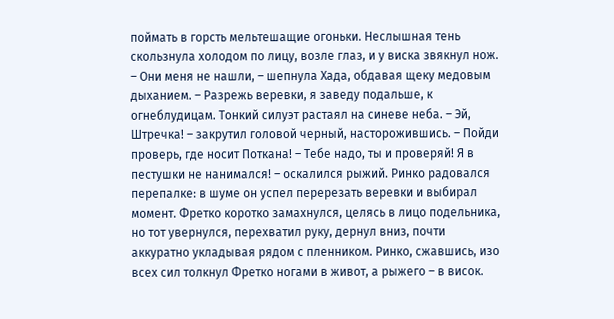поймать в горсть мельтешащие огоньки. Неслышная тень скользнула холодом по лицу, возле глаз, и у виска звякнул нож. – Они меня не нашли, – шепнула Хада, обдавая щеку медовым дыханием. – Разрежь веревки, я заведу подальше, к огнеблудицам. Тонкий силуэт растаял на синеве неба. – Эй, Штречка! – закрутил головой черный, насторожившись. – Пойди проверь, где носит Поткана! – Тебе надо, ты и проверяй! Я в пестушки не нанимался! – оскалился рыжий. Ринко радовался перепалке: в шуме он успел перерезать веревки и выбирал момент. Фретко коротко замахнулся, целясь в лицо подельника, но тот увернулся, перехватил руку, дернул вниз, почти аккуратно укладывая рядом с пленником. Ринко, сжавшись, изо всех сил толкнул Фретко ногами в живот, а рыжего – в висок.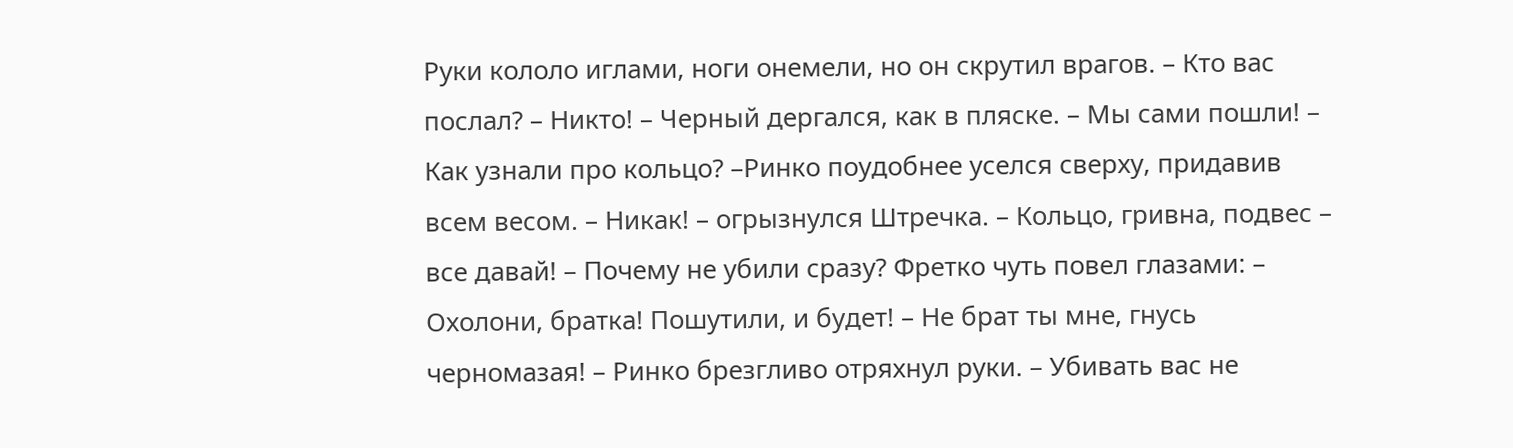Руки кололо иглами, ноги онемели, но он скрутил врагов. – Кто вас послал? – Никто! – Черный дергался, как в пляске. – Мы сами пошли! – Как узнали про кольцо? –Ринко поудобнее уселся сверху, придавив всем весом. – Никак! – огрызнулся Штречка. – Кольцо, гривна, подвес – все давай! – Почему не убили сразу? Фретко чуть повел глазами: – Охолони, братка! Пошутили, и будет! – Не брат ты мне, гнусь черномазая! – Ринко брезгливо отряхнул руки. – Убивать вас не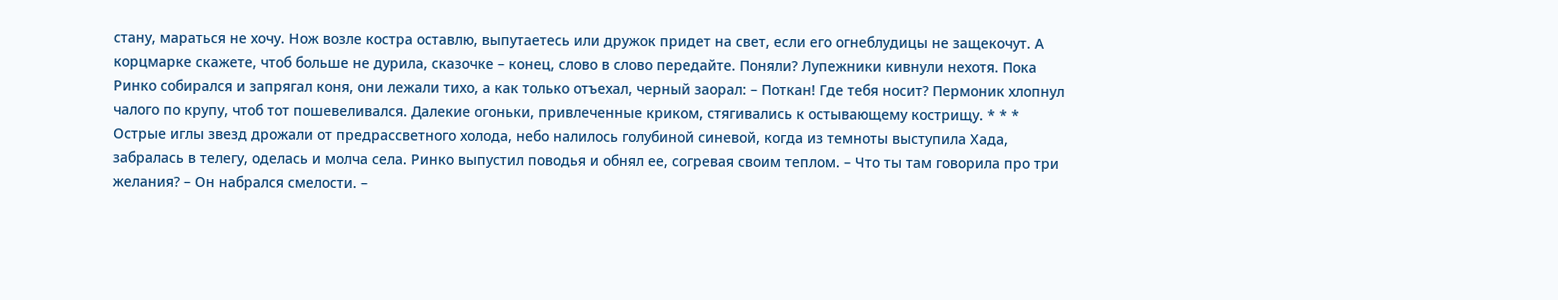стану, мараться не хочу. Нож возле костра оставлю, выпутаетесь или дружок придет на свет, если его огнеблудицы не защекочут. А корцмарке скажете, чтоб больше не дурила, сказочке – конец, слово в слово передайте. Поняли? Лупежники кивнули нехотя. Пока Ринко собирался и запрягал коня, они лежали тихо, а как только отъехал, черный заорал: – Поткан! Где тебя носит? Пермоник хлопнул чалого по крупу, чтоб тот пошевеливался. Далекие огоньки, привлеченные криком, стягивались к остывающему кострищу. * * * Острые иглы звезд дрожали от предрассветного холода, небо налилось голубиной синевой, когда из темноты выступила Хада, забралась в телегу, оделась и молча села. Ринко выпустил поводья и обнял ее, согревая своим теплом. – Что ты там говорила про три желания? – Он набрался смелости. –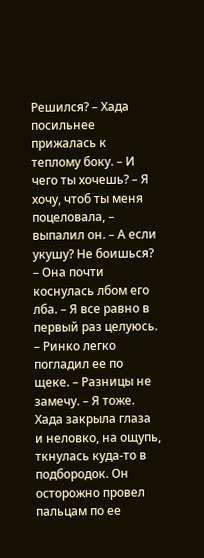Решился? – Хада посильнее прижалась к теплому боку. – И чего ты хочешь? – Я хочу, чтоб ты меня поцеловала, – выпалил он. – А если укушу? Не боишься? – Она почти коснулась лбом его лба. – Я все равно в первый раз целуюсь. – Ринко легко погладил ее по щеке. – Разницы не замечу. – Я тоже. Хада закрыла глаза и неловко, на ощупь, ткнулась куда-то в подбородок. Он осторожно провел пальцам по ее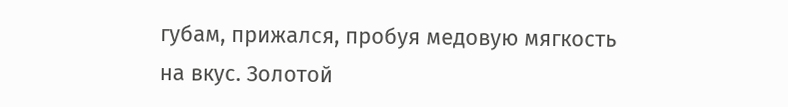губам, прижался, пробуя медовую мягкость на вкус. Золотой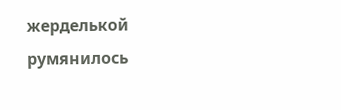жерделькой румянилось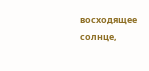восходящее солнце,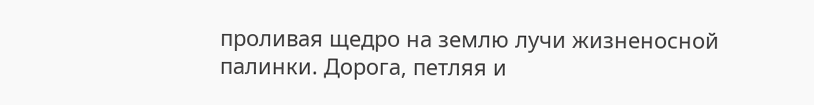проливая щедро на землю лучи жизненосной палинки. Дорога, петляя и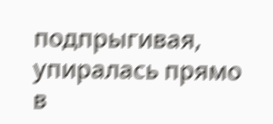подпрыгивая, упиралась прямо в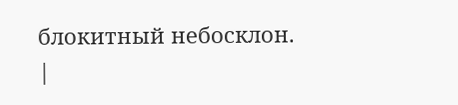блокитный небосклон. |